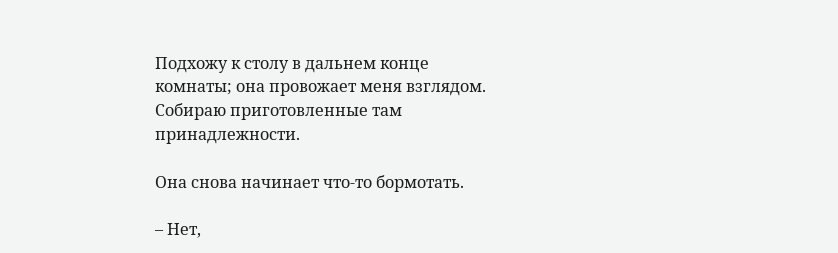Подхожу к столу в дальнем конце комнаты; она провожает меня взглядом. Собираю приготовленные там принадлежности.

Она снова начинает что-то бормотать.

– Нет,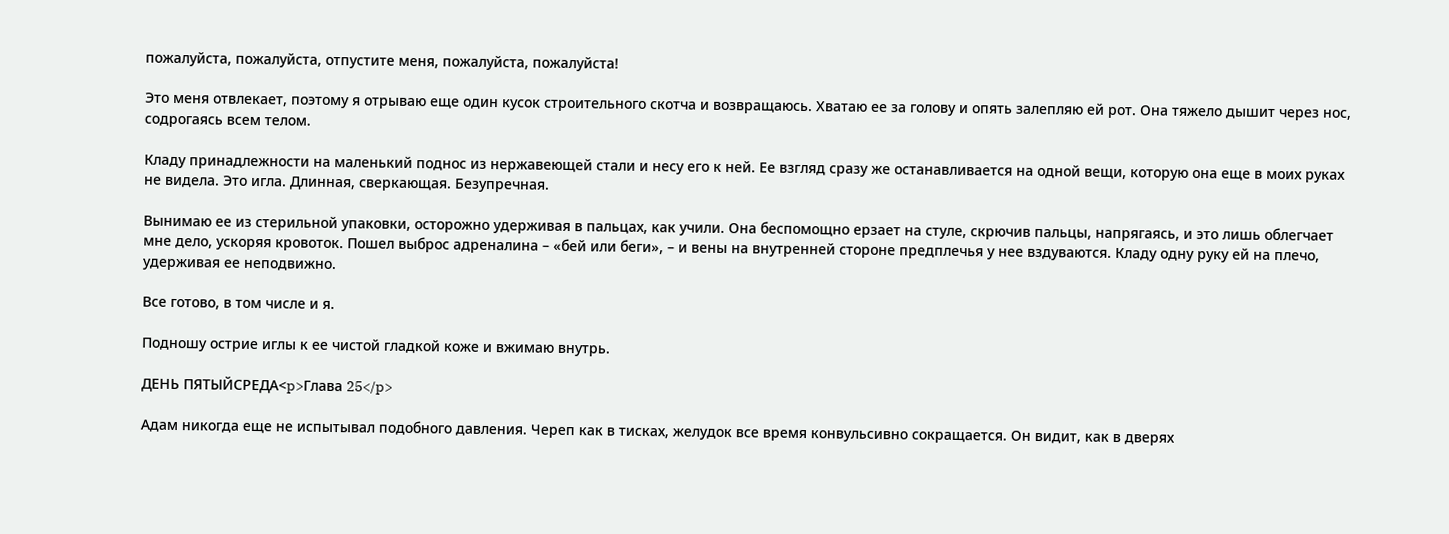пожалуйста, пожалуйста, отпустите меня, пожалуйста, пожалуйста!

Это меня отвлекает, поэтому я отрываю еще один кусок строительного скотча и возвращаюсь. Хватаю ее за голову и опять залепляю ей рот. Она тяжело дышит через нос, содрогаясь всем телом.

Кладу принадлежности на маленький поднос из нержавеющей стали и несу его к ней. Ее взгляд сразу же останавливается на одной вещи, которую она еще в моих руках не видела. Это игла. Длинная, сверкающая. Безупречная.

Вынимаю ее из стерильной упаковки, осторожно удерживая в пальцах, как учили. Она беспомощно ерзает на стуле, скрючив пальцы, напрягаясь, и это лишь облегчает мне дело, ускоряя кровоток. Пошел выброс адреналина – «бей или беги», – и вены на внутренней стороне предплечья у нее вздуваются. Кладу одну руку ей на плечо, удерживая ее неподвижно.

Все готово, в том числе и я.

Подношу острие иглы к ее чистой гладкой коже и вжимаю внутрь.

ДЕНЬ ПЯТЫЙСРЕДА<p>Глава 25</p>

Адам никогда еще не испытывал подобного давления. Череп как в тисках, желудок все время конвульсивно сокращается. Он видит, как в дверях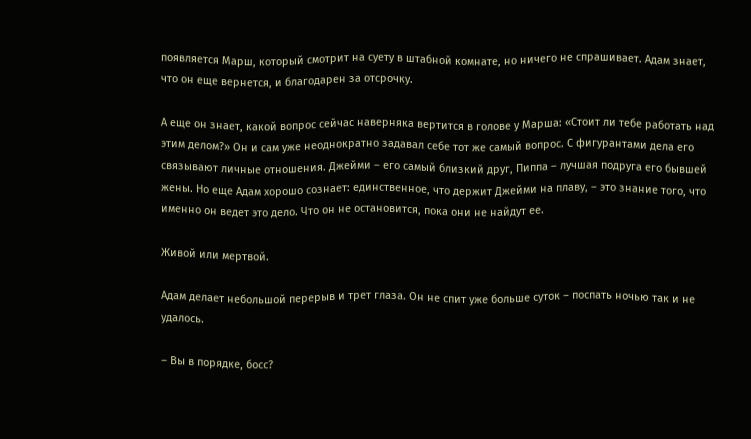появляется Марш, который смотрит на суету в штабной комнате, но ничего не спрашивает. Адам знает, что он еще вернется, и благодарен за отсрочку.

А еще он знает, какой вопрос сейчас наверняка вертится в голове у Марша: «Стоит ли тебе работать над этим делом?» Он и сам уже неоднократно задавал себе тот же самый вопрос. С фигурантами дела его связывают личные отношения. Джейми – его самый близкий друг, Пиппа – лучшая подруга его бывшей жены. Но еще Адам хорошо сознает: единственное, что держит Джейми на плаву, – это знание того, что именно он ведет это дело. Что он не остановится, пока они не найдут ее.

Живой или мертвой.

Адам делает небольшой перерыв и трет глаза. Он не спит уже больше суток – поспать ночью так и не удалось.

– Вы в порядке, босс?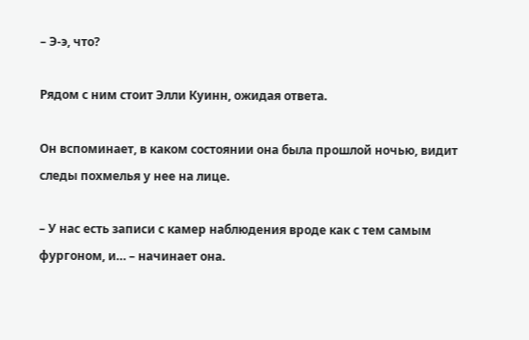– Э-э, что?

Рядом с ним стоит Элли Куинн, ожидая ответа.

Он вспоминает, в каком состоянии она была прошлой ночью, видит следы похмелья у нее на лице.

– У нас есть записи с камер наблюдения вроде как с тем самым фургоном, и… – начинает она.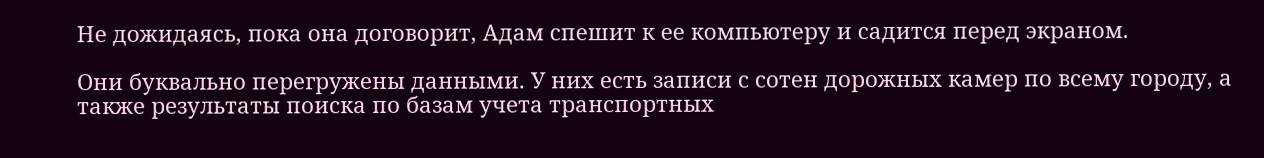Не дожидаясь, пока она договорит, Адам спешит к ее компьютеру и садится перед экраном.

Они буквально перегружены данными. У них есть записи с сотен дорожных камер по всему городу, а также результаты поиска по базам учета транспортных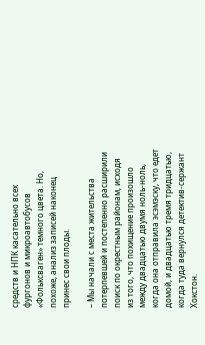средств и НПК касательно всех фургонов и микроавтобусов «Фольксваген» темного цвета. Но, похоже, анализ записей наконец принес свои плоды.

– Мы начали с места жительства потерпевшей и постепенно расширили поиск по окрестным районам, исходя из того, что похищение произошло между двадцатью двумя ноль-ноль, когда она отправила эсэмэску, что едет домой, и двадцатью тремя тридцатью, когда туда вернулся детектив-сержант Хокстон.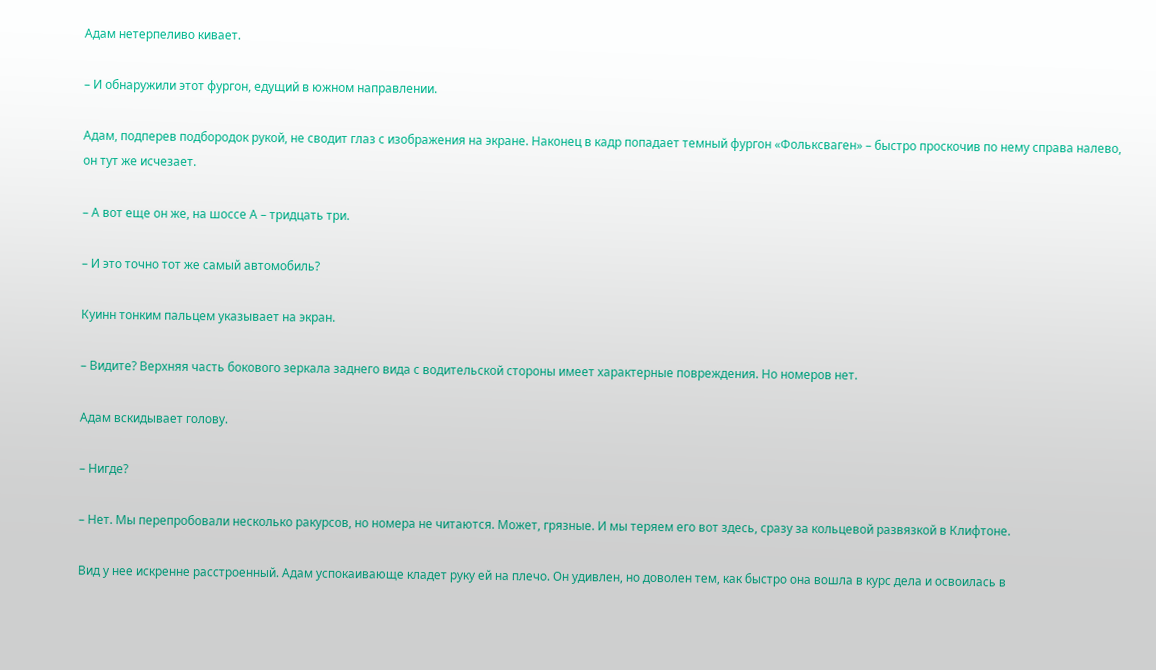Адам нетерпеливо кивает.

– И обнаружили этот фургон, едущий в южном направлении.

Адам, подперев подбородок рукой, не сводит глаз с изображения на экране. Наконец в кадр попадает темный фургон «Фольксваген» – быстро проскочив по нему справа налево, он тут же исчезает.

– А вот еще он же, на шоссе А – тридцать три.

– И это точно тот же самый автомобиль?

Куинн тонким пальцем указывает на экран.

– Видите? Верхняя часть бокового зеркала заднего вида с водительской стороны имеет характерные повреждения. Но номеров нет.

Адам вскидывает голову.

– Нигде?

– Нет. Мы перепробовали несколько ракурсов, но номера не читаются. Может, грязные. И мы теряем его вот здесь, сразу за кольцевой развязкой в Клифтоне.

Вид у нее искренне расстроенный. Адам успокаивающе кладет руку ей на плечо. Он удивлен, но доволен тем, как быстро она вошла в курс дела и освоилась в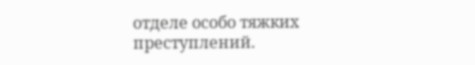отделе особо тяжких преступлений.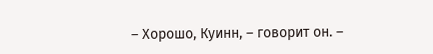– Хорошо, Куинн, – говорит он. –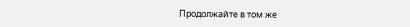Продолжайте в том же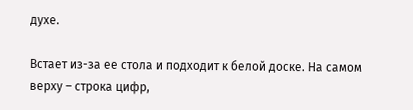духе.

Встает из-за ее стола и подходит к белой доске. На самом верху – строка цифр,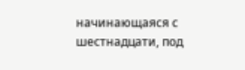начинающаяся с шестнадцати, под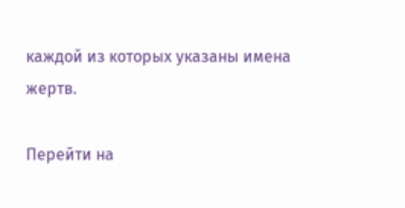каждой из которых указаны имена жертв.

Перейти на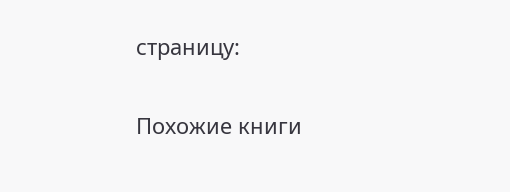страницу:

Похожие книги